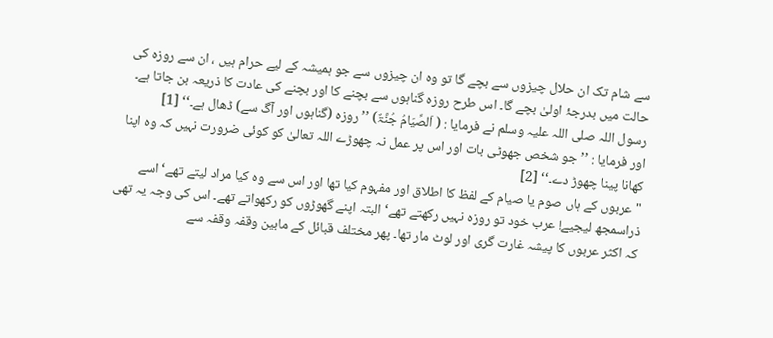سے شام تک ان حلال چیزوں سے بچے گا تو وہ ان چیزوں سے جو ہمیشہ کے لیے حرام ہیں ، ان سے روزہ کی حالت میں بدرجۂ اولیٰ بچے گا۔ اس طرح روزہ گناہوں سے بچنے کا اور بچنے کی عادت کا ذریعہ بن جاتا ہے۔
رسول اللہ صلی اللہ علیہ وسلم نے فرمایا : ( اَلصِّیَامُ جُنَّۃٌ) ’’ روزہ (گناہوں اور آگ سے) ڈھال ہے۔‘‘ [1]
اور فرمایا : ’’ جو شخص جھوٹی بات اور اس پر عمل نہ چھوڑے اللہ تعالیٰ کو کوئی ضرورت نہیں کہ وہ اپنا کھانا پینا چھوڑ دے۔‘‘ [2]
"عربوں کے ہاں صوم یا صیام کے لفظ کا اطلاق اور مفہوم کیا تھا اور اس سے وہ کیا مراد لیتے تھے‘ اسے ذراسمجھ لیجیے! عرب خود تو روزہ نہیں رکھتے تھے‘ البتہ اپنے گھوڑوں کو رکھواتے تھے۔ اس کی وجہ یہ تھی کہ اکثر عربوں کا پیشہ غارت گری اور لوٹ مار تھا۔ پھر مختلف قبائل کے مابین وقفہ وقفہ سے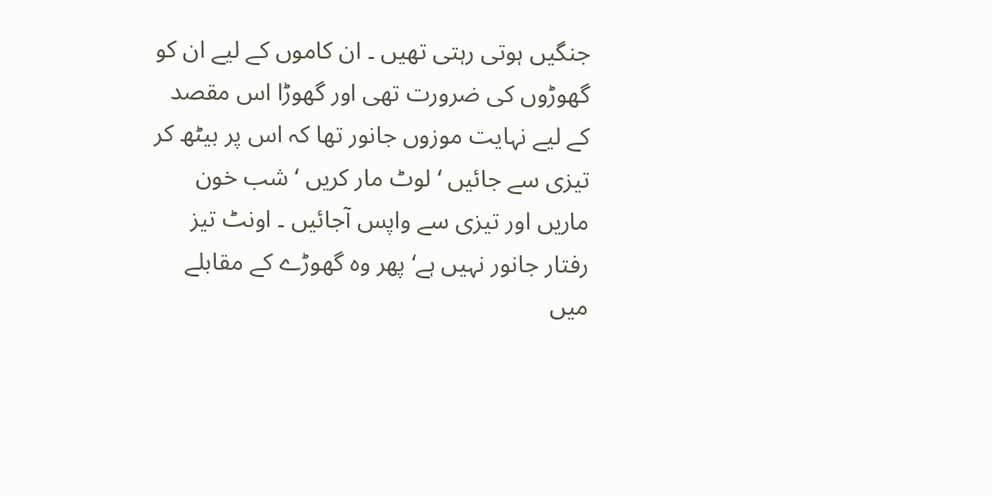جنگیں ہوتی رہتی تھیں ۔ ان کاموں کے لیے ان کو گھوڑوں کی ضرورت تھی اور گھوڑا اس مقصد کے لیے نہایت موزوں جانور تھا کہ اس پر بیٹھ کر تیزی سے جائیں ‘ لوٹ مار کریں ‘ شب خون ماریں اور تیزی سے واپس آجائیں ۔ اونٹ تیز رفتار جانور نہیں ہے‘ پھر وہ گھوڑے کے مقابلے میں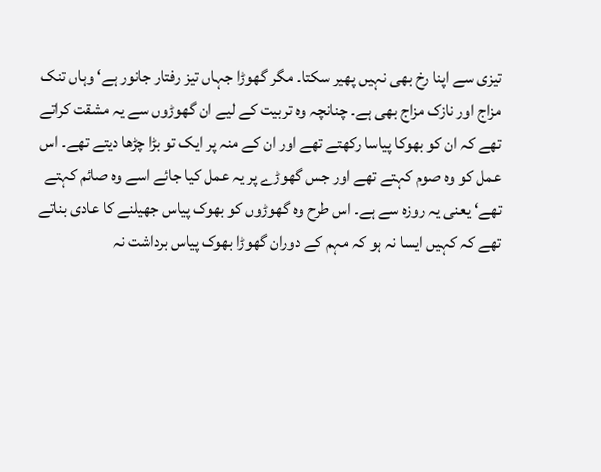تیزی سے اپنا رخ بھی نہیں پھیر سکتا۔ مگر گھوڑا جہاں تیز رفتار جانور ہے‘ وہاں تنک مزاج اور نازک مزاج بھی ہے۔ چنانچہ وہ تربیت کے لیے ان گھوڑوں سے یہ مشقت کراتے تھے کہ ان کو بھوکا پیاسا رکھتے تھے اور ان کے منہ پر ایک تو بڑا چڑھا دیتے تھے۔ اس عمل کو وہ صوم کہتے تھے اور جس گھوڑے پر یہ عمل کیا جائے اسے وہ صائم کہتے تھے‘ یعنی یہ روزہ سے ہے۔ اس طرح وہ گھوڑوں کو بھوک پیاس جھیلنے کا عادی بناتے تھے کہ کہیں ایسا نہ ہو کہ مہم کے دوران گھوڑا بھوک پیاس برداشت نہ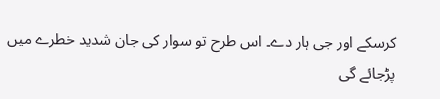کرسکے اور جی ہار دے۔ اس طرح تو سوار کی جان شدید خطرے میں پڑجائے گی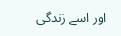اور اسے زندگی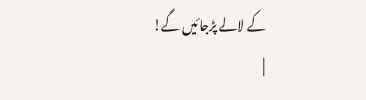کے لالے پڑجائیں گے!
|